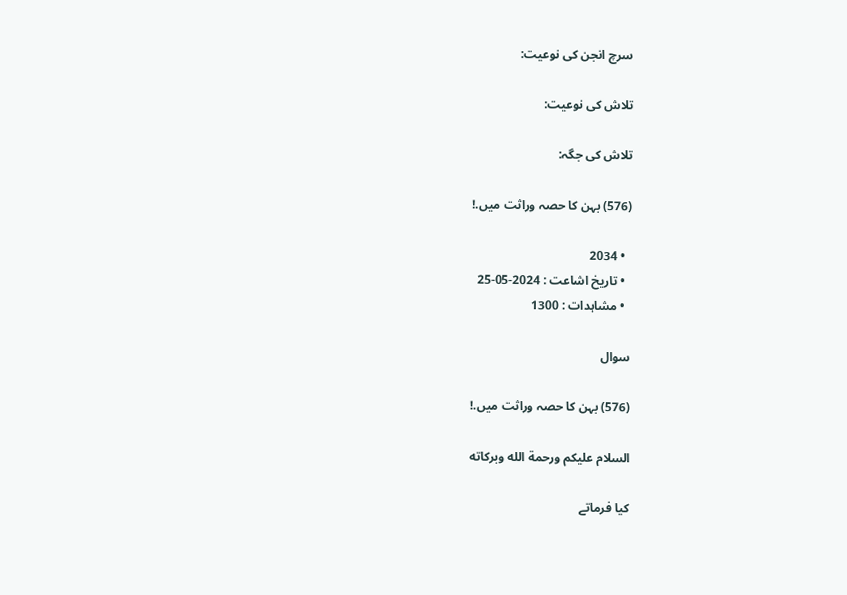سرچ انجن کی نوعیت:

تلاش کی نوعیت:

تلاش کی جگہ:

(576) بہن کا حصہ وراثت میں.!

  • 2034
  • تاریخ اشاعت : 2024-05-25
  • مشاہدات : 1300

سوال

(576) بہن کا حصہ وراثت میں.!

السلام عليكم ورحمة الله وبركاته

کیا فرماتے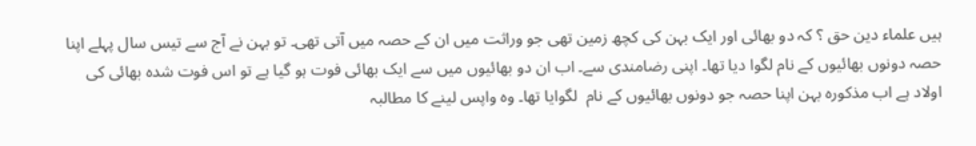ہیں علماء دین حق ؟ کہ دو بھائی اور ایک بہن کی کچھ زمین تھی جو وراثت میں ان کے حصہ میں آتی تھی۔ تو بہن نے آج سے تیس سال پہلے اپنا حصہ دونوں بھائیوں کے نام لگوا دیا تھا۔ اپنی رضامندی سے۔ اب ان دو بھائیوں میں سے ایک بھائی فوت ہو گیا ہے تو اس فوت شدہ بھائی کی اولاد ہے اب مذکورہ بہن اپنا حصہ جو دونوں بھائیوں کے نام  لگوایا تھا۔ وہ واپس لینے کا مطالبہ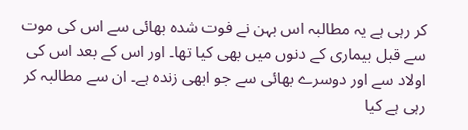کر رہی ہے یہ مطالبہ اس بہن نے فوت شدہ بھائی سے اس کی موت سے قبل بیماری کے دنوں میں بھی کیا تھا۔ اور اس کے بعد اس کی اولاد سے اور دوسرے بھائی سے جو ابھی زندہ ہے۔ ان سے مطالبہ کر رہی ہے کیا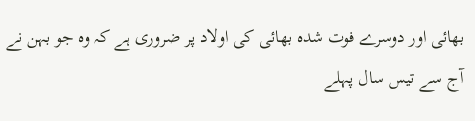بھائی اور دوسرے فوت شدہ بھائی کی اولاد پر ضروری ہے کہ وہ جو بہن نے آج سے تیس سال پہلے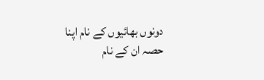دونوں بھائیوں کے نام اپنا حصہ ان کے نام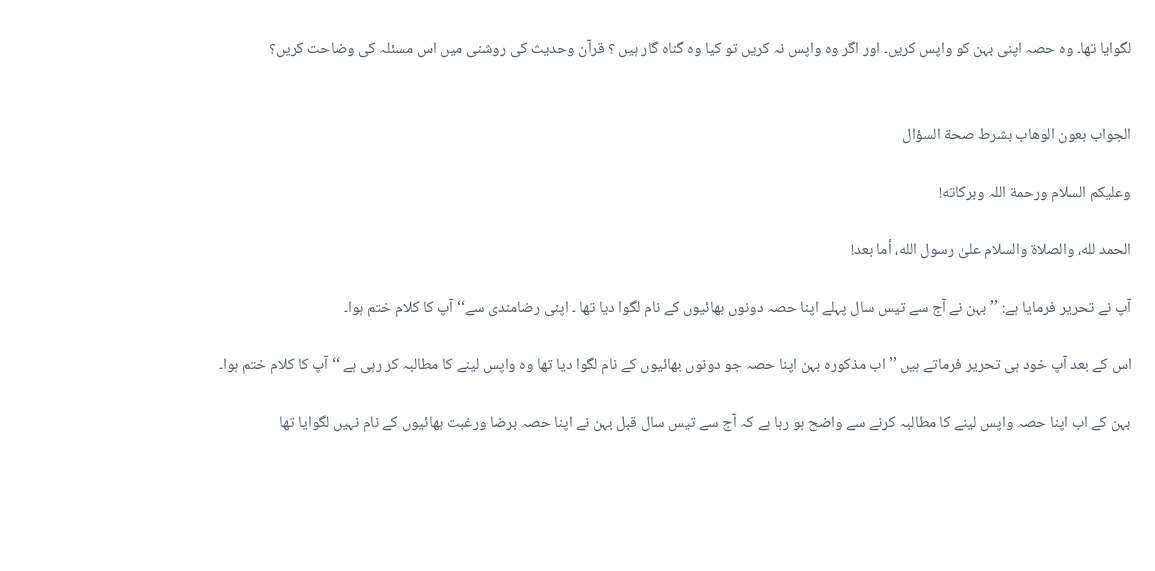لگوایا تھا۔ وہ حصہ اپنی بہن کو واپس کریں۔ اور اگر وہ واپس نہ کریں تو کیا وہ گناہ گار ہیں ؟ قرآن وحدیث کی روشنی میں اس مسئلہ کی وضاحت کریں؟


الجواب بعون الوهاب بشرط صحة السؤال

وعلیکم السلام ورحمة اللہ وبرکاته!

الحمد لله، والصلاة والسلام علىٰ رسول الله، أما بعد!

آپ نے تحریر فرمایا ہے: ’’بہن نے آج سے تیس سال پہلے اپنا حصہ دونوں بھائیوں کے نام لگوا دیا تھا ۔ اپنی رضامندی سے‘‘ آپ کا کلام ختم ہوا۔

اس کے بعد آپ خود ہی تحریر فرماتے ہیں ’’اب مذکورہ بہن اپنا حصہ جو دونوں بھائیوں کے نام لگوا دیا تھا وہ واپس لینے کا مطالبہ کر رہی ہے ‘‘ آپ کا کلام ختم ہوا۔

بہن کے اب اپنا حصہ واپس لینے کا مطالبہ کرنے سے واضح ہو رہا ہے کہ آج سے تیس سال قبل بہن نے اپنا حصہ برضا ورغبت بھائیوں کے نام نہیں لگوایا تھا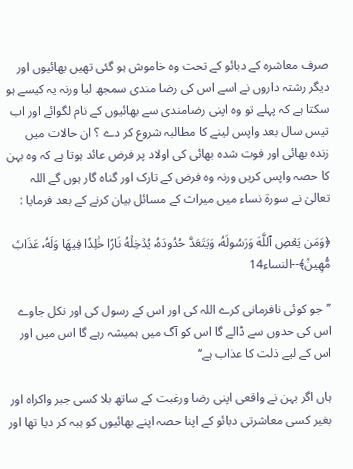صرف معاشرہ کے دبائو کے تحت وہ خاموش ہو گئی تھیں بھائیوں اور دیگر رشتہ داروں نے اسے اس کی رضا مندی سمجھ لیا ورنہ یہ کیسے ہو سکتا ہے کہ پہلے تو وہ اپنی رضامندی سے بھائیوں کے نام لگوائے اور اب تیس سال بعد واپس لینے کا مطالبہ شروع کر دے ؟ ان حالات میں زندہ بھائی اور فوت شدہ بھائی کی اولاد پر فرض عائد ہوتا ہے کہ وہ بہن کا حصہ واپس کریں ورنہ وہ فرض کے تارک اور گناہ گار ہوں گے اللہ تعالیٰ نے سورۃ نساء میں میراث کے مسائل بیان کرنے کے بعد فرمایا :

﴿وَمَن يَعۡصِ ٱللَّهَ وَرَسُولَهُۥ وَيَتَعَدَّ حُدُودَهُۥ يُدۡخِلۡهُ نَارًا خَٰلِدٗا فِيهَا وَلَهُۥ عَذَابٞ مُّهِينٞ﴾--النساء14

’’جو کوئی نافرمانی کرے اللہ کی اور اس کے رسول کی اور نکل جاوے اس کی حدوں سے ڈالے گا اس کو آگ میں ہمیشہ رہے گا اس میں اور اس کے لیے ذلت کا عذاب ہے‘‘

ہاں اگر بہن نے واقعی اپنی رضا ورغبت کے ساتھ بلا کسی جبر واکراہ اور بغیر کسی معاشرتی دبائو کے اپنا حصہ اپنے بھائیوں کو ہبہ کر دیا تھا اور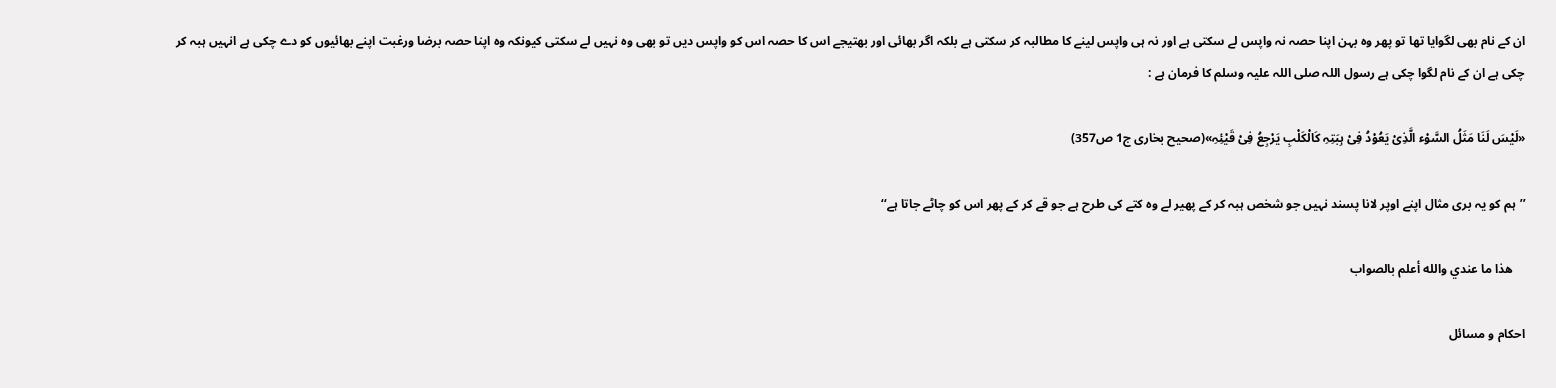ان کے نام بھی لگوایا تھا تو پھر وہ بہن اپنا حصہ نہ واپس لے سکتی ہے اور نہ ہی واپس لینے کا مطالبہ کر سکتی ہے بلکہ اگر بھائی اور بھتیجے اس کا حصہ اس کو واپس دیں تو بھی وہ نہیں لے سکتی کیونکہ وہ اپنا حصہ برضا ورغبت اپنے بھائیوں کو دے چکی ہے انہیں ہبہ کر چکی ہے ان کے نام لگوا چکی ہے رسول اللہ صلی اللہ علیہ وسلم کا فرمان ہے :

«لَیْسَ لَنَا مَثَلُ السَّوْء الَّذِیْ یَعُوْدُ فِیْ ہِبَتِہِ کَالْکَلْبِ یَرْجِعُ فِیْ قَیْئِہِ»(صحيح بخارى ج1 ص357)

’’ہم کو یہ بری مثال اپنے اوپر لانا پسند نہیں جو شخص ہبہ کر کے پھیر لے وہ کتے کی طرح ہے جو قے کر کے پھر اس کو چاٹے جاتا ہے‘‘

    ھذا ما عندي والله أعلم بالصواب

احکام و مسائل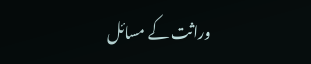وراثت کے مسائل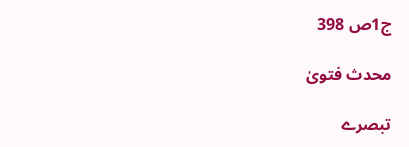ج1ص 398

محدث فتویٰ

تبصرے